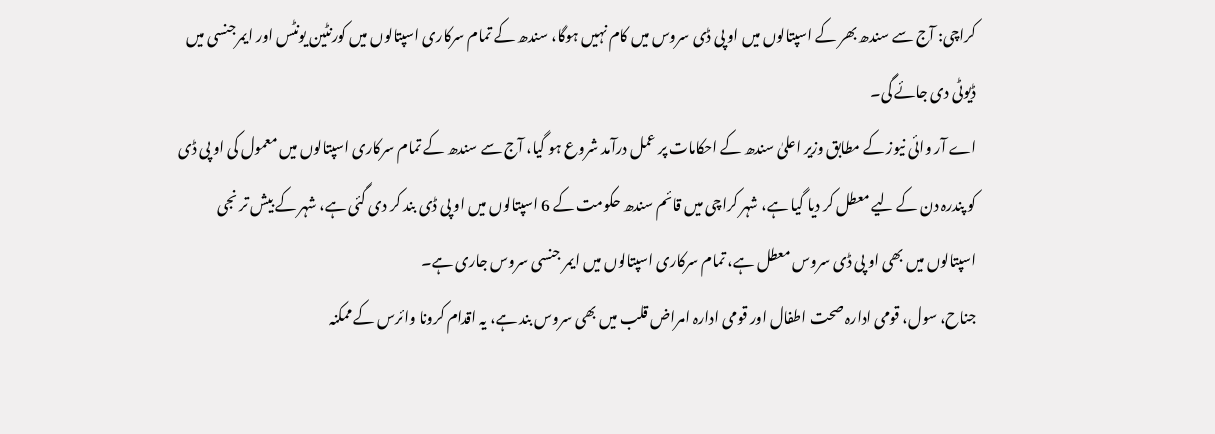کراچی: آج سے سندھ بھر کے اسپتالوں میں او پی ڈی سروس میں کام نہیں ہوگا، سندھ کے تمام سرکاری اسپتالوں میں کورنٹین یونٹس اور ایمرجنسی میں ڈیوٹی دی جائے گی۔
اے آر وائی نیوز کے مطابق وزیر اعلیٰ سندھ کے احکامات پر عمل درآمد شروع ہو گیا، آج سے سندھ کے تمام سرکاری اسپتالوں میں معمول کی او پی ڈی کو پندرہ دن کے لیے معطل کر دیا گیا ہے، شہر کراچی میں قائم سندھ حکومت کے 6 اسپتالوں میں او پی ڈی بند کر دی گئی ہے، شہر کے بیش تر نجی اسپتالوں میں بھی او پی ڈی سروس معطل ہے، تمام سرکاری اسپتالوں میں ایمر جنسی سروس جاری ہے۔
جناح، سول، قومی ادارہ صحت اطفال اور قومی ادارہ امراض قلب میں بھی سروس بند ہے، یہ اقدام کرونا وائرس کے ممکنہ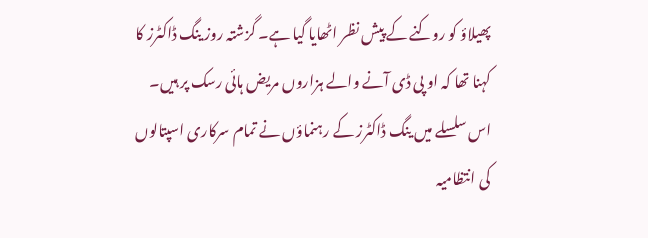پھیلاؤ کو روکنے کے پیش نظر اٹھایا گیا ہے۔ گزشتہ روز ینگ ڈاکٹرز کا کہنا تھا کہ او پی ڈی آنے والے ہزاروں مریض ہائی رسک پر ہیں۔
اس سلسلے میں ینگ ڈاکٹرز کے رہنماؤں نے تمام سرکاری اسپتالوں کی انتظامیہ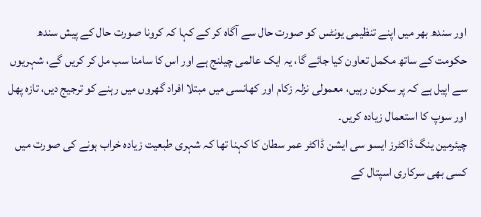اور سندھ بھر میں اپنے تنظیمی یونٹس کو صورت حال سے آگاہ کر کے کہا کہ کرونا صورت حال کے پیش سندھ حکومت کے ساتھ مکمل تعاون کیا جائے گا، یہ ایک عالمی چیلنج ہے اور اس کا سامنا سب مل کر کریں گے، شہریوں سے اپیل ہے کہ پر سکون رہیں، معمولی نزلہ زکام اور کھانسی میں مبتلا افراد گھروں میں رہنے کو ترجیج دیں، تازہ پھل اور سوپ کا استعمال زیادہ کریں۔
چیئرمین ینگ ڈاکٹرز ایسو سی ایشن ڈاکٹر عمر سطان کا کہنا تھا کہ شہری طبعیت زیادہ خراب ہونے کی صورت میں کسی بھی سرکاری اسپتال کے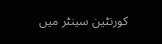کورنٹین سینٹر میں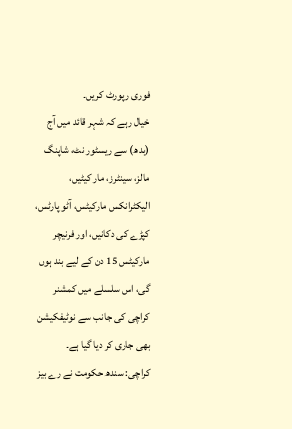فوری رپورٹ کریں۔
خیال رہے کہ شہر قائد میں آج (بدھ) سے ریسٹور نٹ، شاپنگ مالز، سینٹرز، مار کیٹیں، الیکٹرانکس مارکیٹس، آٹو پارٹس، کپڑے کی دکانیں، اور فرنیچر مارکیٹس 15 دن کے لیے بند ہوں گی، اس سلسلے میں کمشنر کراچی کی جانب سے نوٹیفکیشن بھی جاری کر دیا گیا ہے۔
کراچی: سندھ حکومت نے رے بیز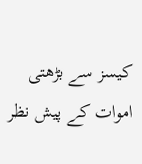کیسز سے بڑھتی اموات کے پیش نظر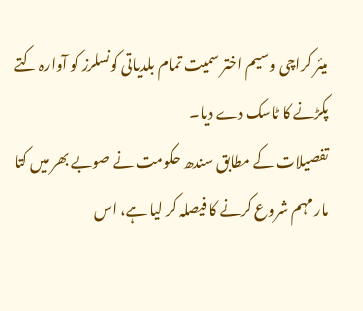میئر کراچی وسیم اختر سمیت تمام بلدیاتی کونسلرز کو آوارہ کتے پکڑنے کا ٹاسک دے دیا۔
تفصیلات کے مطابق سندھ حکومت نے صوبے بھر میں کتا مار مہم شروع کرنے کا فیصلہ کر لیا ہے، اس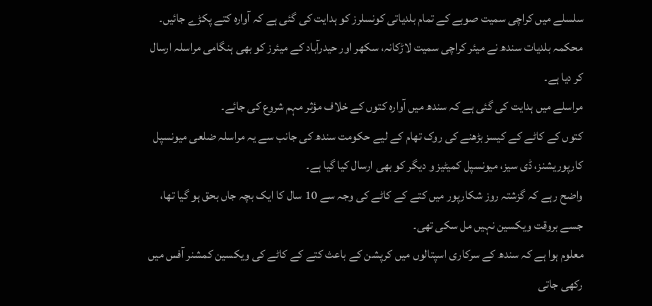سلسلے میں کراچی سمیت صوبے کے تمام بلدیاتی کونسلرز کو ہدایت کی گئی ہے کہ آوارہ کتے پکڑے جائیں۔
محکمہ بلدیات سندھ نے میئر کراچی سمیت لاڑکانہ، سکھر اور حیدرآباد کے میئرز کو بھی ہنگامی مراسلہ ارسال کر دیا ہے۔
مراسلے میں ہدایت کی گئی ہے کہ سندھ میں آوارہ کتوں کے خلاف مؤثر مہم شروع کی جائے۔
کتوں کے کاٹے کے کیسز بڑھنے کی روک تھام کے لیے حکومت سندھ کی جانب سے یہ مراسلہ ضلعی میونسپل کارپوریشنز، ڈی سیز، میونسپل کمیٹیز و دیگر کو بھی ارسال کیا گیا ہے۔
واضح رہے کہ گزشتہ روز شکارپور میں کتے کے کاٹے کی وجہ سے 10 سال کا ایک بچہ جاں بحق ہو گیا تھا، جسے بروقت ویکسین نہیں مل سکی تھی۔
معلوم ہوا ہے کہ سندھ کے سرکاری اسپتالوں میں کرپشن کے باعث کتے کے کاٹے کی ویکسین کمشنر آفس میں رکھی جاتی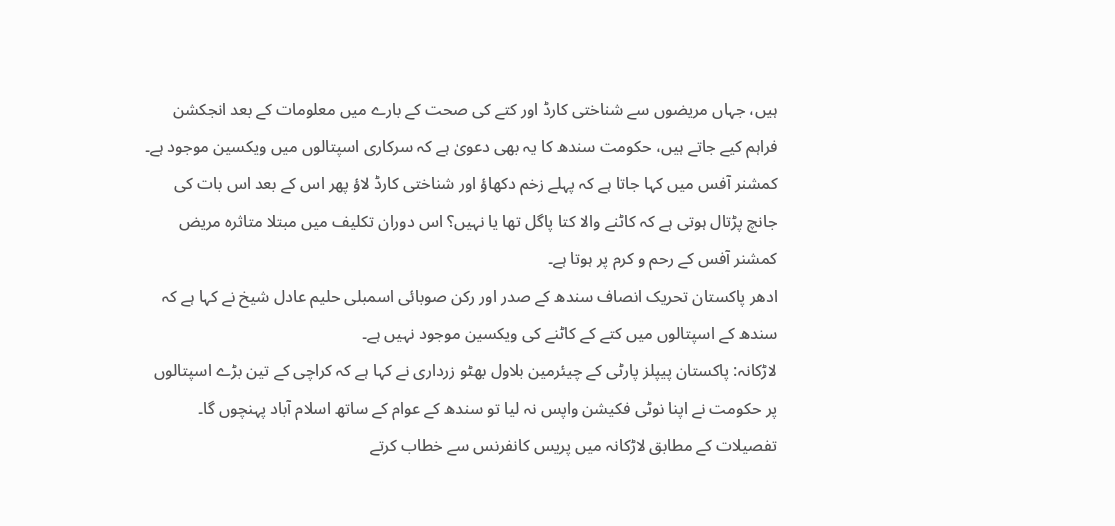ہیں، جہاں مریضوں سے شناختی کارڈ اور کتے کی صحت کے بارے میں معلومات کے بعد انجکشن فراہم کیے جاتے ہیں، حکومت سندھ کا یہ بھی دعویٰ ہے کہ سرکاری اسپتالوں میں ویکسین موجود ہے۔
کمشنر آفس میں کہا جاتا ہے کہ پہلے زخم دکھاؤ اور شناختی کارڈ لاؤ پھر اس کے بعد اس بات کی جانچ پڑتال ہوتی ہے کہ کاٹنے والا کتا پاگل تھا یا نہیں؟ اس دوران تکلیف میں مبتلا متاثرہ مریض کمشنر آفس کے رحم و کرم پر ہوتا ہے۔
ادھر پاکستان تحریک انصاف سندھ کے صدر اور رکن صوبائی اسمبلی حلیم عادل شیخ نے کہا ہے کہ سندھ کے اسپتالوں میں کتے کے کاٹنے کی ویکسین موجود نہیں ہے۔
لاڑکانہ: پاکستان پیپلز پارٹی کے چیئرمین بلاول بھٹو زرداری نے کہا ہے کہ کراچی کے تین بڑے اسپتالوں پر حکومت نے اپنا نوٹی فکیشن واپس نہ لیا تو سندھ کے عوام کے ساتھ اسلام آباد پہنچوں گا۔
تفصیلات کے مطابق لاڑکانہ میں پریس کانفرنس سے خطاب کرتے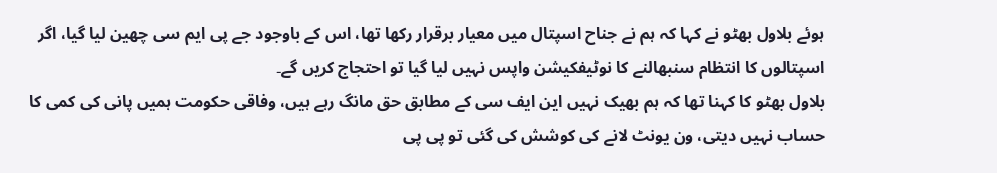ہوئے بلاول بھٹو نے کہا کہ ہم نے جناح اسپتال میں معیار برقرار رکھا تھا، اس کے باوجود جے پی ایم سی چھین لیا گیا، اگر اسپتالوں کا انتظام سنبھالنے کا نوٹیفکیشن واپس نہیں لیا گیا تو احتجاج کریں گے۔
بلاول بھٹو کا کہنا تھا کہ ہم بھیک نہیں این ایف سی کے مطابق حق مانگ رہے ہیں، وفاقی حکومت ہمیں پانی کی کمی کا حساب نہیں دیتی، ون یونٹ لانے کی کوشش کی گئی تو پی پی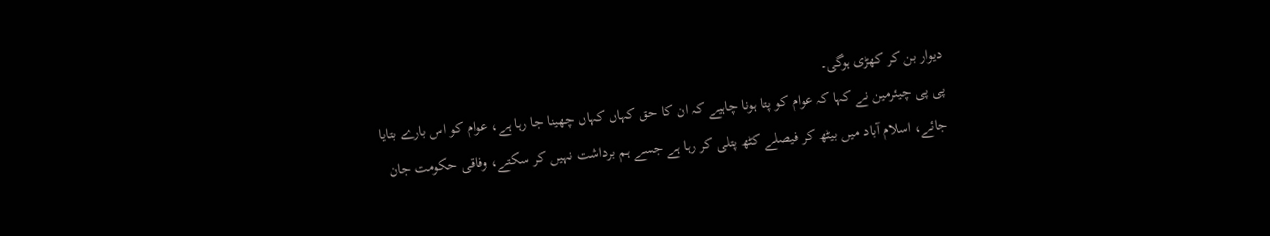دیوار بن کر کھڑی ہوگی۔
پی پی چیئرمین نے کہا کہ عوام کو پتا ہونا چاہیے کہ ان کا حق کہاں کہاں چھینا جا رہا ہے، عوام کو اس بارے بتایا جائے، اسلام آباد میں بیٹھ کر فیصلے کٹھ پتلی کر رہا ہے جسے ہم برداشت نہیں کر سکتے، وفاقی حکومت جان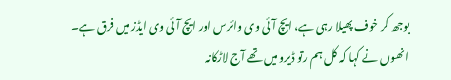بوجھ کر خوف پھیلا رہی ہے، ایچ آئی وی وائرس اور ایچ آئی وی ایڈز میں فرق ہے۔
انھوں نے کہا کہ کل ہم رتو ڈیرو میں تھے آج لاڑکانہ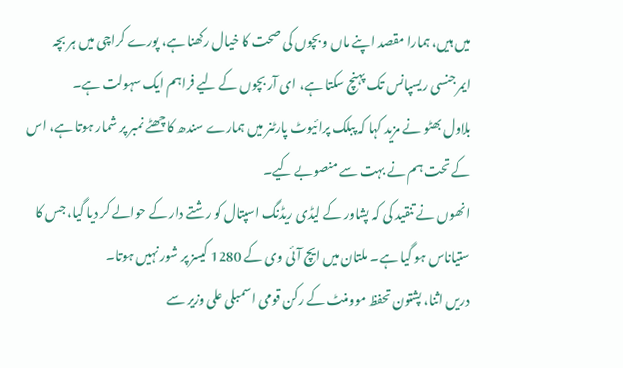میں ہیں، ہمارا مقصد اپنے ماں و بچوں کی صحت کا خیال رکھنا ہے، پورے کراچی میں ہر بچہ ایمرجنسی ریسپانس تک پہنچ سکتا ہے، ای آر بچوں کے لیے فراہم ایک سہولت ہے۔
بلاول بھٹو نے مزید کہا کہ پبلک پرائیوٹ پارٹنر میں ہمارے سندھ کا چھٹے نمبر پر شمار ہوتا ہے، اس کے تحت ہم نے بہت سے منصوبے کیے۔
انھوں نے تنقید کی کہ پشاور کے لیڈی ریڈنگ اسپتال کو رشتے دار کے حوالے کر دیا گیا، جس کا ستیاناس ہو گیا ہے۔ ملتان میں ایچ آئی وی کے 1280 کیسز پر شور نہیں ہوتا۔
دریں اثنا، پشتون تحفظ موومنٹ کے رکن قومی اسمبلی علی وزیر سے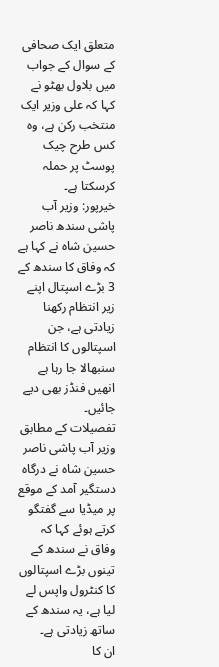متعلق ایک صحافی کے سوال کے جواب میں بلاول بھٹو نے کہا کہ علی وزیر ایک منتخب رکن ہے، وہ کس طرح چیک پوسٹ پر حملہ کرسکتا ہے۔
خیرپور: وزیر آب پاشی سندھ ناصر حسین شاہ نے کہا ہے کہ وفاق کا سندھ کے 3 بڑے اسپتال اپنے زیر انتظام رکھنا زیادتی ہے، جن اسپتالوں کا انتظام سنبھالا جا رہا ہے انھیں فنڈز بھی دیے جائیں۔
تفصیلات کے مطابق وزیر آب پاشی ناصر حسین شاہ نے درگاہ دستگیر آمد کے موقع پر میڈیا سے گفتگو کرتے ہوئے کہا کہ وفاق نے سندھ کے تینوں بڑے اسپتالوں کا کنٹرول واپس لے لیا ہے، یہ سندھ کے ساتھ زیادتی ہے۔
ان کا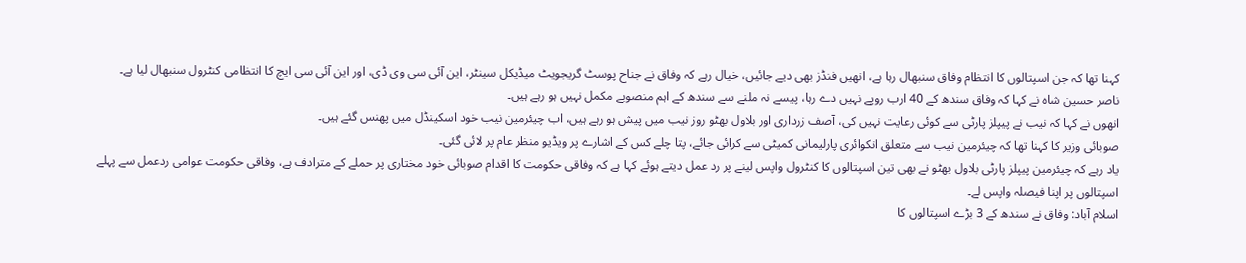کہنا تھا کہ جن اسپتالوں کا انتظام وفاق سنبھال رہا ہے، انھیں فنڈز بھی دیے جائیں، خیال رہے کہ وفاق نے جناح پوسٹ گریجویٹ میڈیکل سینٹر، این آئی سی وی ڈی، اور این آئی سی ایچ کا انتظامی کنٹرول سنبھال لیا ہے۔
ناصر حسین شاہ نے کہا کہ وفاق سندھ کے 40 ارب روپے نہیں دے رہا، پیسے نہ ملنے سے سندھ کے اہم منصوبے مکمل نہیں ہو رہے ہیں۔
انھوں نے کہا کہ نیب نے پیپلز پارٹی سے کوئی رعایت نہیں کی، آصف زرداری اور بلاول بھٹو روز نیب میں پیش ہو رہے ہیں، اب چیئرمین نیب خود اسکینڈل میں پھنس گئے ہیں۔
صوبائی وزیر کا کہنا تھا کہ چیئرمین نیب سے متعلق انکوائری پارلیمانی کمیٹی سے کرائی جائے، پتا چلے کس کے اشارے پر ویڈیو منظر عام پر لائی گئی۔
یاد رہے کہ چیئرمین پیپلز پارٹی بلاول بھٹو نے بھی تین اسپتالوں کا کنٹرول واپس لینے پر رد عمل دیتے ہوئے کہا ہے کہ وفاقی حکومت کا اقدام صوبائی خود مختاری پر حملے کے مترادف ہے، وفاقی حکومت عوامی ردعمل سے پہلے اسپتالوں پر اپنا فیصلہ واپس لے۔
اسلام آباد: وفاق نے سندھ کے 3 بڑے اسپتالوں کا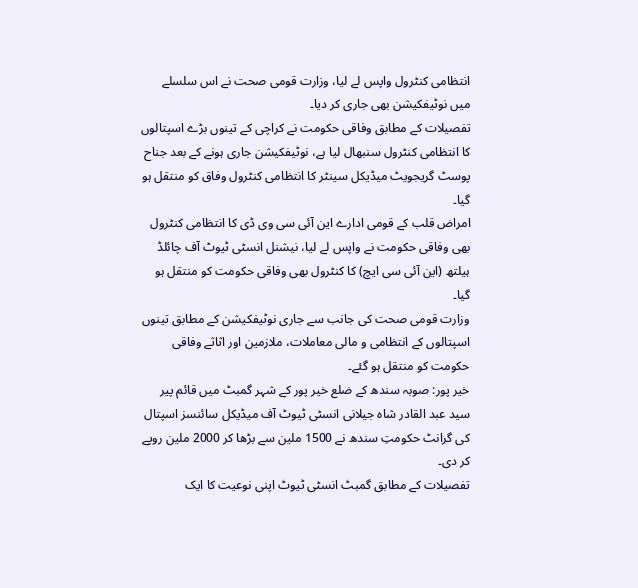انتظامی کنٹرول واپس لے لیا، وزارت قومی صحت نے اس سلسلے میں نوٹیفکیشن بھی جاری کر دیا۔
تفصیلات کے مطابق وفاقی حکومت نے کراچی کے تینوں بڑے اسپتالوں کا انتظامی کنٹرول سنبھال لیا ہے، نوٹیفکیشن جاری ہونے کے بعد جناح پوسٹ گریجویٹ میڈیکل سینٹر کا انتظامی کنٹرول وفاق کو منتقل ہو گیا۔
امراض قلب کے قومی ادارے این آئی سی وی ڈی کا انتظامی کنٹرول بھی وفاقی حکومت نے واپس لے لیا، نیشنل انسٹی ٹیوٹ آف چائلڈ ہیلتھ (این آئی سی ایچ) کا کنٹرول بھی وفاقی حکومت کو منتقل ہو گیا۔
وزارت قومی صحت کی جانب سے جاری نوٹیفکیشن کے مطابق تینوں اسپتالوں کے انتظامی و مالی معاملات، ملازمین اور اثاثے وفاقی حکومت کو منتقل ہو گئے۔
خیر پور: صوبہ سندھ کے ضلع خیر پور کے شہر گمبٹ میں قائم پیر سید عبد القادر شاہ جیلانی انسٹی ٹیوٹ آف میڈیکل سائنسز اسپتال کی گرانٹ حکومتِ سندھ نے 1500 ملین سے بڑھا کر 2000 ملین روپے کر دی۔
تفصیلات کے مطابق گمبٹ انسٹی ٹیوٹ اپنی نوعیت کا ایک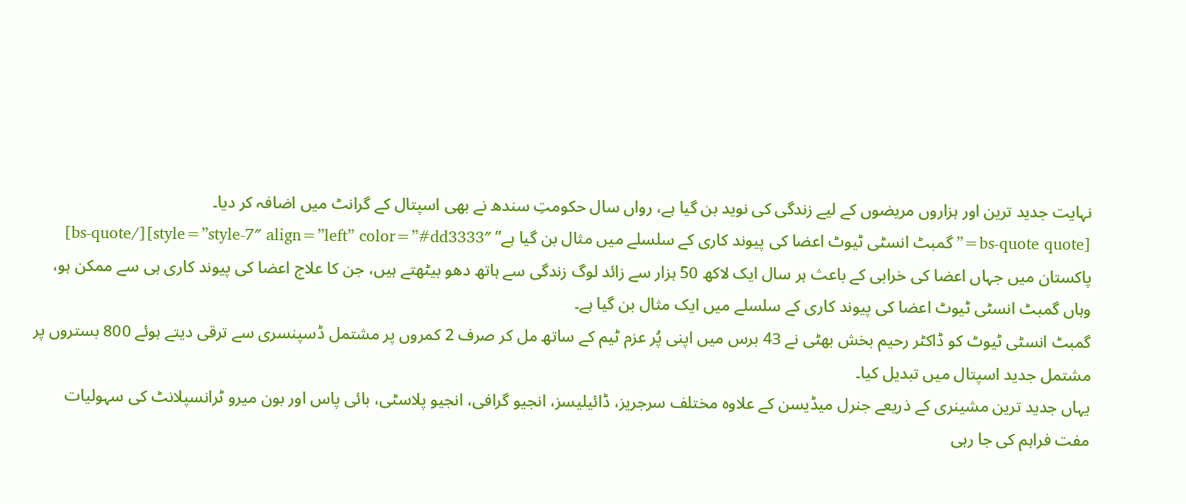نہایت جدید ترین اور ہزاروں مریضوں کے لیے زندگی کی نوید بن گیا ہے، رواں سال حکومتِ سندھ نے بھی اسپتال کے گرانٹ میں اضافہ کر دیا۔
[bs-quote quote=”گمبٹ انسٹی ٹیوٹ اعضا کی پیوند کاری کے سلسلے میں مثال بن گیا ہے” style=”style-7″ align=”left” color=”#dd3333″][/bs-quote]
پاکستان میں جہاں اعضا کی خرابی کے باعث ہر سال ایک لاکھ 50 ہزار سے زائد لوگ زندگی سے ہاتھ دھو بیٹھتے ہیں، جن کا علاج اعضا کی پیوند کاری ہی سے ممکن ہو، وہاں گمبٹ انسٹی ٹیوٹ اعضا کی پیوند کاری کے سلسلے میں ایک مثال بن گیا ہے۔
گمبٹ انسٹی ٹیوٹ کو ڈاکٹر رحیم بخش بھٹی نے 43 برس میں اپنی پُر عزم ٹیم کے ساتھ مل کر صرف 2 کمروں پر مشتمل ڈسپنسری سے ترقی دیتے ہوئے 800 بستروں پر مشتمل جدید اسپتال میں تبدیل کیا۔
یہاں جدید ترین مشینری کے ذریعے جنرل میڈیسن کے علاوہ مختلف سرجریز، ڈائیلیسز، انجیو گرافی، انجیو پلاسٹی، بائی پاس اور بون میرو ٹرانسپلانٹ کی سہولیات مفت فراہم کی جا رہی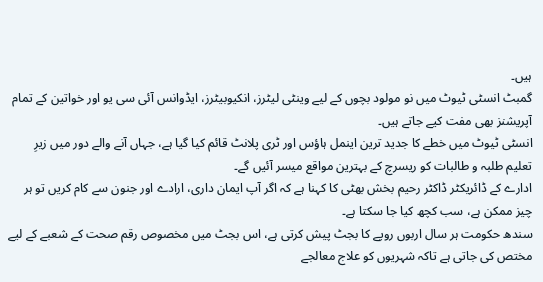ہیں۔
گمبٹ انسٹی ٹیوٹ میں نو مولود بچوں کے لیے وینٹی لیٹرز، انکیوبیٹرز، ایڈوانس آئی سی یو اور خواتین کے تمام آپریشنز بھی مفت کیے جاتے ہیں۔
انسٹی ٹیوٹ میں خطے کا جدید ترین اینمل ہاؤس اور ٹری پلانٹ قائم کیا گیا ہے، جہاں آنے والے دور میں زیرِ تعلیم طلبہ و طالبات کو ریسرچ کے بہترین مواقع میسر آئیں گے۔
ادارے کے ڈائریکٹر ڈاکٹر رحیم بخش بھٹی کا کہنا ہے کہ اگر آپ ایمان داری، ارادے اور جنون سے کام کریں تو ہر چیز ممکن ہے، سب کچھ کیا جا سکتا ہے۔
سندھ حکومت ہر سال اربوں روپے کا بجٹ پیش کرتی ہے، اس بجٹ میں مخصوص رقم صحت کے شعبے کے لیے مختص کی جاتی ہے تاکہ شہریوں کو علاج معالجے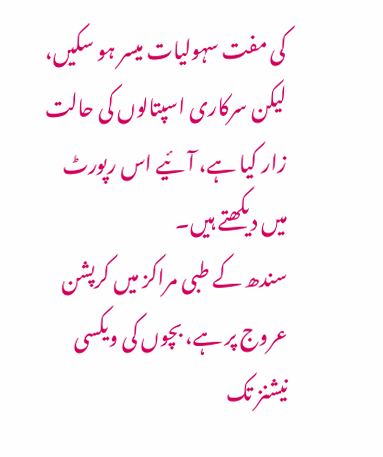کی مفت سہولیات میسر ہو سکیں، لیکن سرکاری اسپتالوں کی حالت زار کیا ہے، آئیے اس رپورٹ میں دیکھتے ہیں۔
سندھ کے طبی مراکز میں کرپشن عروج پر ہے، بچوں کی ویکسی نیشنز تک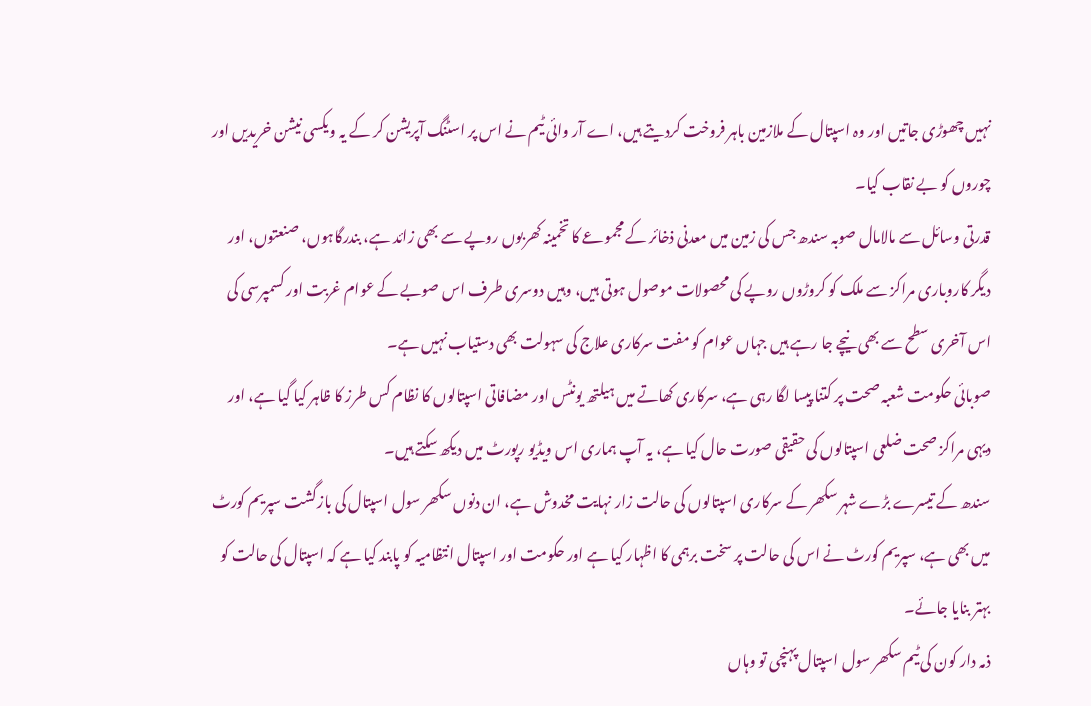نہیں چھوڑی جاتیں اور وہ اسپتال کے ملازمین باہر فروخت کردیتے ہیں، اے آر وائی ٹیم نے اس پر اسٹنگ آپریشن کر کے یہ ویکسی نیشن خریدیں اور چوروں کو بے نقاب کیا۔
قدرتی وسائل سے مالامال صوبہ سندھ جس کی زمین میں معدنی ذخائر کے مجموعے کا تخمینہ کھربوں روپے سے بھی زائد ہے، بندرگاہوں، صنعتوں، اور دیگر کاروباری مراکز سے ملک کو کروڑوں روپے کی محصولات موصول ہوتی ہیں، وہیں دوسری طرف اس صوبے کے عوام غربت اور کسمپرسی کی اس آخری سطح سے بھی نیچے جا رہے ہیں جہاں عوام کو مفت سرکاری علاج کی سہولت بھی دستیاب نہیں ہے۔
صوبائی حکومت شعبہ صحت پر کتنا پیسا لگا رہی ہے، سرکاری کھاتے میں ہیلتھ یونٹس اور مضافاتی اسپتالوں کا نظام کس طرز کا ظاہر کیا گیا ہے، اور دیہی مراکز صحت ضلعی اسپتالوں کی حقیقی صورت حال کیا ہے، یہ آپ ہماری اس ویڈیو رپورٹ میں دیکھ سکتے ہیں۔
سندھ کے تیسرے بڑے شہر سکھر کے سرکاری اسپتالوں کی حالت زار نہایت مخدوش ہے، ان دنوں سکھر سول اسپتال کی بازگشت سپریم کورٹ میں بھی ہے، سپریم کورٹ نے اس کی حالت پر سخت برہمی کا اظہار کیا ہے اور حکومت اور اسپتال انتظامیہ کو پابند کیا ہے کہ اسپتال کی حالت کو بہتر بنایا جائے۔
ذمہ دار کون کی ٹیم سکھر سول اسپتال پہنچی تو وہاں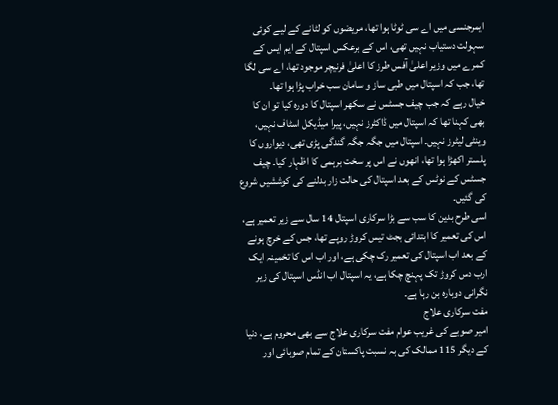ایمرجنسی میں اے سی ٹوٹا ہوا تھا، مریضوں کو لٹانے کے لیے کوئی سہولت دستیاب نہیں تھی، اس کے برعکس اسپتال کے ایم ایس کے کمرے میں وزیر اعلیٰ آفس طرز کا اعلیٰ فرنیچر موجود تھا، اے سی لگا تھا، جب کہ اسپتال میں طبی ساز و سامان سب خراب پڑا ہوا تھا۔
خیال رہے کہ جب چیف جسٹس نے سکھر اسپتال کا دورہ کیا تو ان کا بھی کہنا تھا کہ اسپتال میں ڈاکٹرز نہیں، پیرا میڈیکل اسٹاف نہیں، وینٹی لیٹرز نہیں۔ اسپتال میں جگہ جگہ گندگی پڑی تھی، دیواروں کا پلستر اکھڑا ہوا تھا، انھوں نے اس پر سخت برہمی کا اظہار کیا۔ چیف جسٹس کے نوٹس کے بعد اسپتال کی حالت زار بدلنے کی کوششیں شروع کی گئیں۔
اسی طرح بدین کا سب سے بڑا سرکاری اسپتال 14 سال سے زیر تعمیر ہے، اس کی تعمیر کا ابتدائی بجٹ تیس کروڑ روپے تھا، جس کے خرچ ہونے کے بعد اب اسپتال کی تعمیر رک چکی ہے، اور اب اس کا تخمینہ ایک ارب دس کروڑ تک پہنچ چکا ہے، یہ اسپتال اب انڈس اسپتال کی زیر نگرانی دوبارہ بن رہا ہے۔
مفت سرکاری علاج
امیر صوبے کی غریب عوام مفت سرکاری علاج سے بھی محروم ہے، دنیا کے دیگر 115 ممالک کی بہ نسبت پاکستان کے تمام صوبائی اور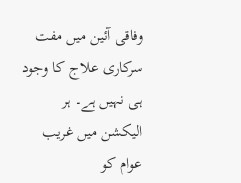وفاقی آئین میں مفت سرکاری علاج کا وجود ہی نہیں ہے۔ ہر الیکشن میں غریب عوام کو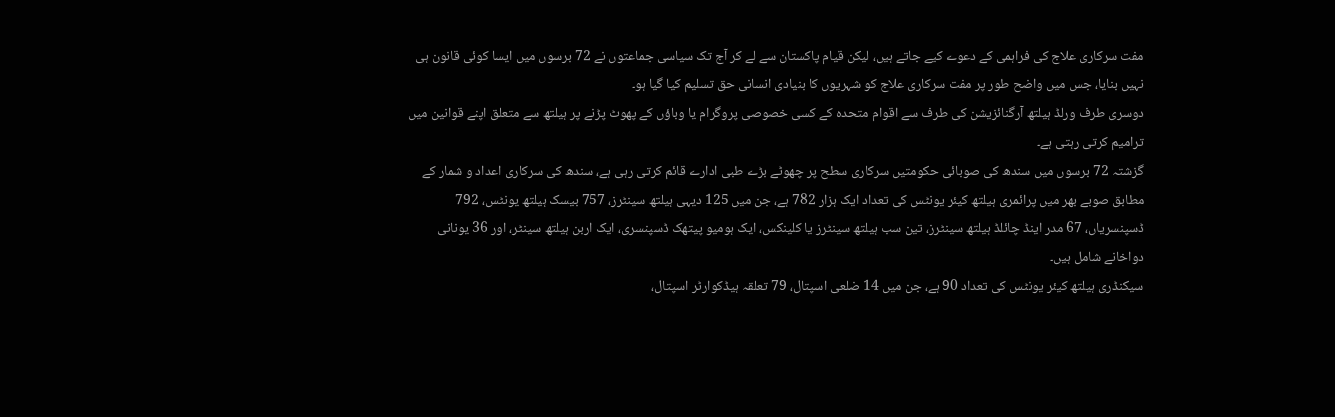مفت سرکاری علاج کی فراہمی کے دعوے کیے جاتے ہیں، لیکن قیام پاکستان سے لے کر آج تک سیاسی جماعتوں نے 72 برسوں میں ایسا کوئی قانون ہی نہیں بنایا، جس میں واضح طور پر مفت سرکاری علاج کو شہریوں کا بنیادی انسانی حق تسلیم کیا گیا ہو۔
دوسری طرف ورلڈ ہیلتھ آرگنائزیشن کی طرف سے اقوام متحدہ کے کسی خصوصی پروگرام یا وباؤں کے پھوٹ پڑنے پر ہیلتھ سے متعلق اپنے قوانین میں ترامیم کرتی رہتی ہے۔
گزشتہ 72 برسوں میں سندھ کی صوبائی حکومتیں سرکاری سطح پر چھوٹے بڑے طبی ادارے قائم کرتی رہی ہے، سندھ کی سرکاری اعداد و شمار کے مطابق صوبے بھر میں پرائمری ہیلتھ کیئر یونٹس کی تعداد ایک ہزار 782 ہے، جن میں 125 دیہی ہیلتھ سینٹرز، 757 بیسک ہیلتھ یونٹس، 792 ڈسپنسریاں، 67 مدر اینڈ چائلڈ ہیلتھ سینٹرز، تین سب ہیلتھ سینٹرز یا کلینکس، ایک ہومیو پیتھک ڈسپنسری، ایک اربن ہیلتھ سینٹر، اور 36 یونانی دواخانے شامل ہیں۔
سیکنڈری ہیلتھ کیئر یونٹس کی تعداد 90 ہے، جن میں 14 ضلعی اسپتال، 79 تعلقہ ہیڈکوارٹر اسپتال،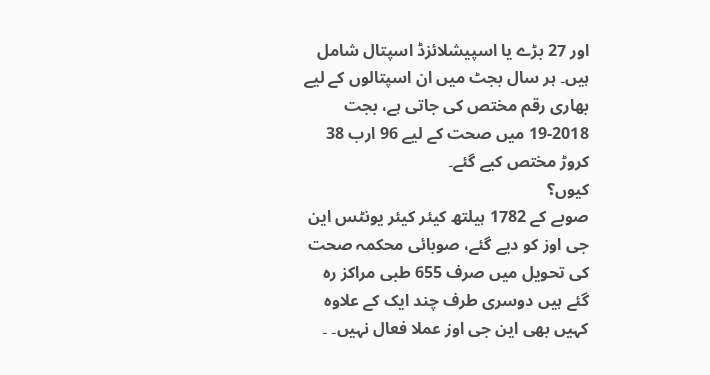اور 27 بڑے یا اسپیشلائزڈ اسپتال شامل ہیں۔ ہر سال بجٹ میں ان اسپتالوں کے لیے بھاری رقم مختص کی جاتی ہے، بجت 2018-19 میں صحت کے لیے 96 ارب 38 کروڑ مختص کیے گئے۔
کیوں؟
صوبے کے 1782 ہیلتھ کیئر کیئر یونٹس این جی اوز کو دیے گئے، صوبائی محکمہ صحت کی تحویل میں صرف 655 طبی مراکز رہ گئے ہیں دوسری طرف چند ایک کے علاوہ کہیں بھی این جی اوز عملا فعال نہیں۔ ۔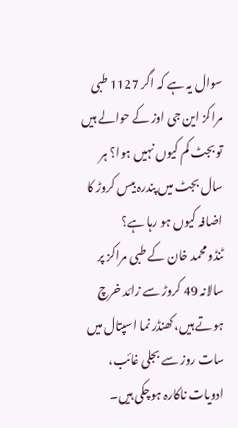سوال یہ ہے کہ اگر 1127 طبی مراکز این جی اوز کے حوالے ہیں تو بجٹ کم کیوں نہیں ہوا؟ ہر سال بجٹ میں پندرہ بیس کروڑ کا اضافہ کیوں ہو رہا ہے؟
ٹنڈو محمد خان کے طبی مراکز پر سالانہ 49 کروڑ سے زائد خرچ ہوتے ہیں، کھنڈر نما اسپتال میں سات روز سے بجلی غائب، ادویات ناکارہ ہوچکی ہیں۔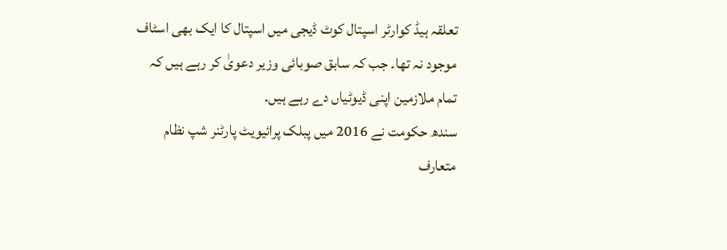تعلقہ ہیڈ کوارٹر اسپتال کوٹ ڈیجی میں اسپتال کا ایک بھی اسٹاف موجود نہ تھا۔ جب کہ سابق صوبائی وزیر دعویٰ کر رہے ہیں کہ تمام ملازمین اپنی ڈیوٹیاں دے رہے ہیں۔
سندھ حکومت نے 2016 میں پبلک پرائیویٹ پارٹنر شپ نظام متعارف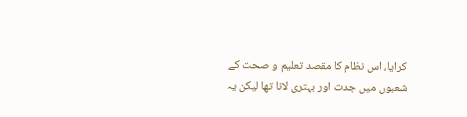کرایا، اس نظام کا مقصد تعلیم و صحت کے شعبوں میں جدت اور بہتری لانا تھا لیکن یہ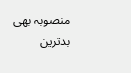منصوبہ بھی بدترین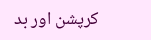کرپشن اور بد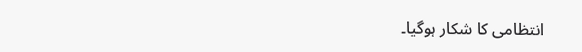انتظامی کا شکار ہوگیا۔